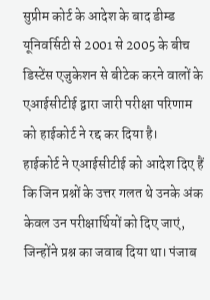सुप्रीम कोर्ट के आदेश के बाद डीम्ड यूनिवर्सिटी से 2001 से 2005 के बीच डिस्टेंस एजुकेशन से बीटेक करने वालों के एआईसीटीई द्वारा जारी परीक्षा परिणाम को हाईकोर्ट ने रद्द कर दिया है।
हाईकोर्ट ने एआईसीटीई को आदेश दिए हैं कि जिन प्रश्नों के उत्तर गलत थे उनके अंक केवल उन परीक्षार्थियों को दिए जाएं, जिन्होंने प्रश्न का जवाब दिया था। पंजाब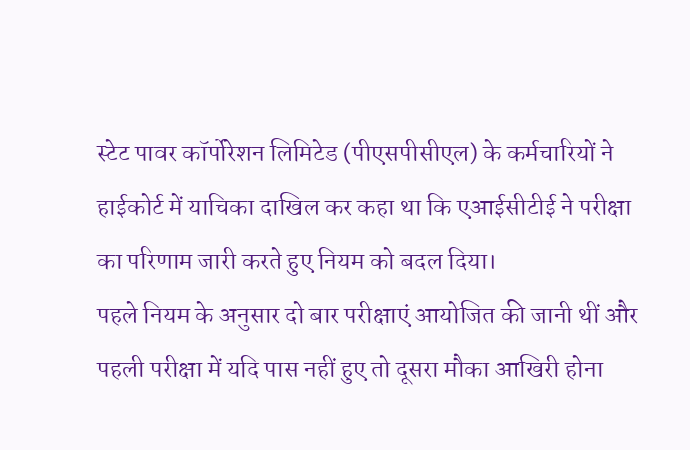स्टेट पावर कॉर्पोरेशन लिमिटेड (पीएसपीसीएल) के कर्मचारियों ने हाईकोर्ट में याचिका दाखिल कर कहा था कि एआईसीटीई ने परीक्षा का परिणाम जारी करते हुए नियम को बदल दिया।
पहले नियम के अनुसार दो बार परीक्षाएं आयोजित की जानी थीं और पहली परीक्षा में यदि पास नहीं हुए तो दूसरा मौका आखिरी होना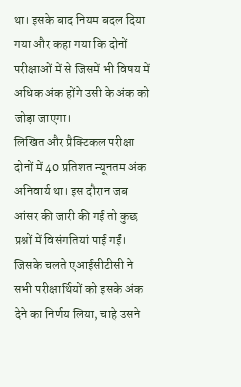था। इसके बाद नियम बदल दिया गया और कहा गया कि दोनों परीक्षाओं में से जिसमें भी विषय में अधिक अंक होंगे उसी के अंक को जोड़ा जाएगा।
लिखित और प्रैक्टिकल परीक्षा दोनों में 40 प्रतिशत न्यूनतम अंक अनिवार्य था। इस दौरान जब आंसर की जारी की गई तो कुछ प्रश्नों में विसंगतियां पाई गईं। जिसके चलते एआईसीटीसी ने सभी परीक्षार्थियों को इसके अंक देने का निर्णय लिया, चाहे उसने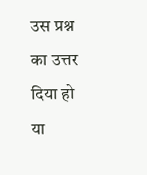उस प्रश्न का उत्तर दिया हो या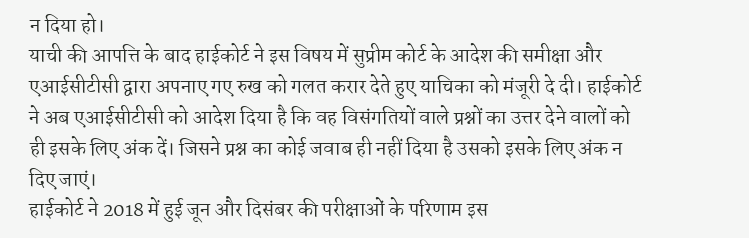न दिया हो।
याची की आपत्ति के बाद हाईकोर्ट ने इस विषय में सुप्रीम कोर्ट के आदेश की समीक्षा और एआईसीटीसी द्वारा अपनाए गए रुख को गलत करार देते हुए याचिका को मंजूरी दे दी। हाईकोर्ट ने अब एआईसीटीसी को आदेश दिया है कि वह विसंगतियों वाले प्रश्नों का उत्तर देने वालों को ही इसके लिए अंक दें। जिसने प्रश्न का कोई जवाब ही नहीं दिया है उसको इसके लिए अंक न दिए जाएं।
हाईकोर्ट ने 2018 में हुई जून और दिसंबर की परीक्षाओं के परिणाम इस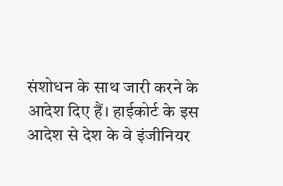संशोधन के साथ जारी करने के आदेश दिए हैं। हाईकोर्ट के इस आदेश से देश के वे इंजीनियर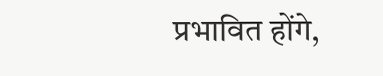प्रभावित होंगे,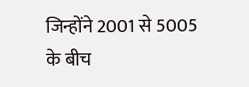जिन्होंने 2001 से 5005 के बीच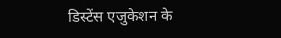डिस्टेंस एजुकेशन के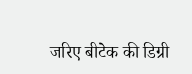जरिए बीटेक की डिग्री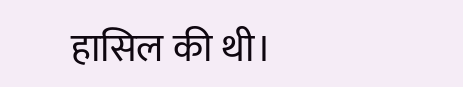हासिल की थी।